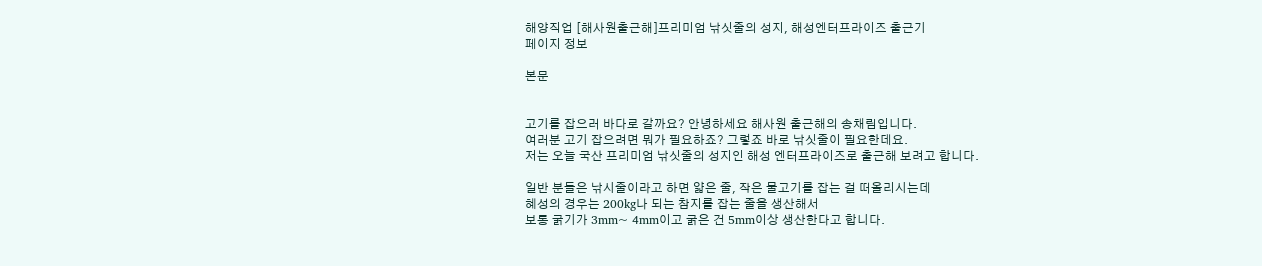해양직업 [해사원출근해]프리미엄 낚싯줄의 성지, 해성엔터프라이즈 출근기
페이지 정보

본문


고기를 잡으러 바다로 갈까요? 안녕하세요 해사원 출근해의 송채림입니다.
여러분 고기 잡으려면 뭐가 필요하죠? 그렇죠 바로 낚싯줄이 필요한데요.
저는 오늘 국산 프리미엄 낚싯줄의 성지인 해성 엔터프라이즈로 출근해 보려고 합니다.

일반 분들은 낚시줄이라고 하면 얇은 줄, 작은 물고기를 잡는 걸 떠올리시는데
혜성의 경우는 200kg나 되는 참지를 잡는 줄을 생산해서
보통 굵기가 3mm~ 4mm이고 굵은 건 5mm이상 생산한다고 합니다.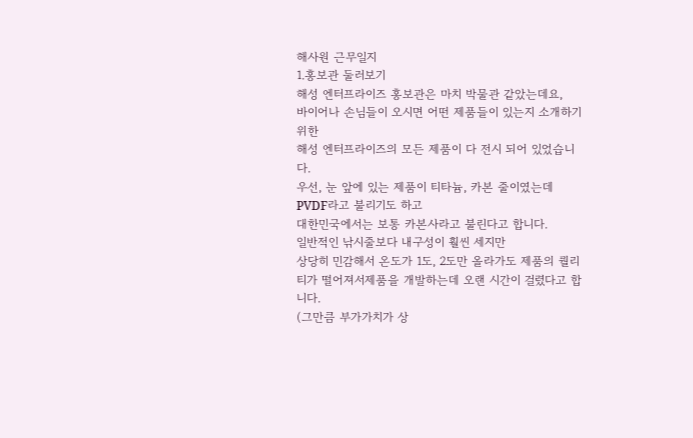해사원 근무일지
1.홍보관 둘러보기
해성 엔터프라이즈 홍보관은 마치 박물관 같았는데요,
바이어나 손님들이 오시면 어떤 제품들이 있는지 소개하기 위한
해성 엔터프라이즈의 모든 제품이 다 전시 되어 있었습니다.
우선, 눈 앞에 있는 제품이 티타늄, 카본 줄이였는데 PVDF라고 불리기도 하고
대한민국에서는 보통 카본사라고 불린다고 합니다.
일반적인 낚시줄보다 내구성이 훨씬 세지만
상당히 민감해서 온도가 1도, 2도만 올라가도 제품의 퀄리티가 떨어져서제품을 개발하는데 오랜 시간이 걸렸다고 합니다.
(그만큼 부가가치가 상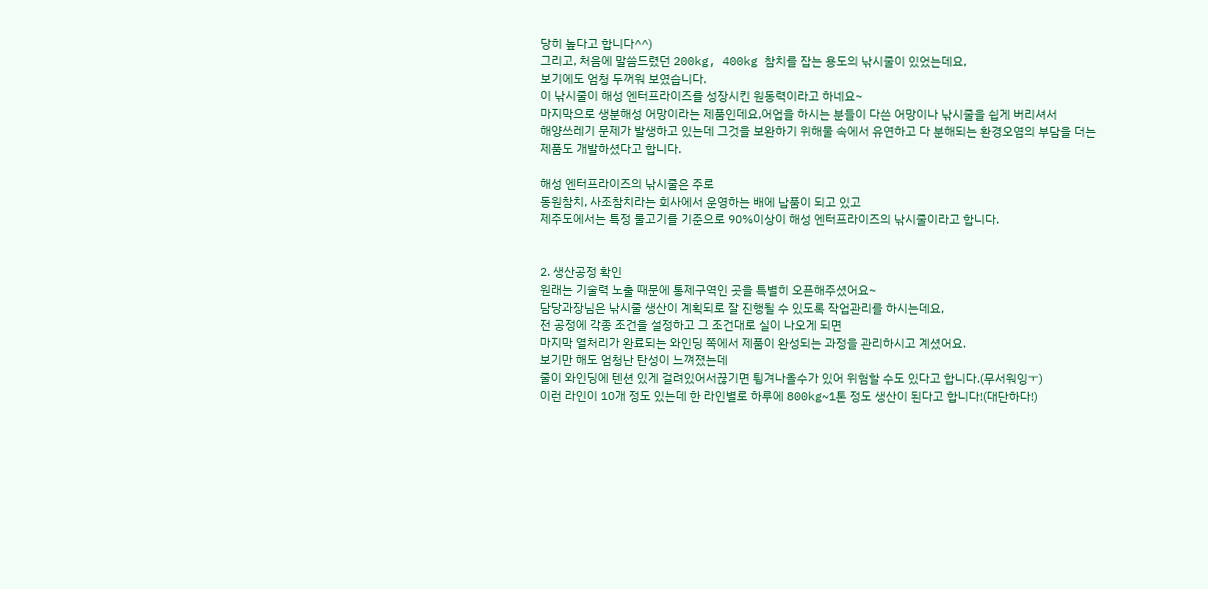당히 높다고 합니다^^)
그리고, 처음에 말씀드렸던 200kg, 400kg 참치를 잡는 용도의 낚시줄이 있었는데요,
보기에도 엄청 두꺼워 보였습니다.
이 낚시줄이 해성 엔터프라이즈를 성장시킨 원동력이라고 하네요~
마지막으로 생분해성 어망이라는 제품인데요,어업을 하시는 분들이 다쓴 어망이나 낚시줄을 쉽게 버리셔서
해양쓰레기 문제가 발생하고 있는데 그것을 보완하기 위해물 속에서 유연하고 다 분해되는 환경오염의 부담을 더는
제품도 개발하셨다고 합니다.

해성 엔터프라이즈의 낚시줄은 주로
동원참치, 사조참치라는 회사에서 운영하는 배에 납품이 되고 있고
제주도에서는 특정 물고기를 기준으로 90%이상이 해성 엔터프라이즈의 낚시줄이라고 합니다.


2. 생산공정 확인
원래는 기술력 노출 때문에 통제구역인 곳을 특별히 오픈해주셨어요~
담당과장님은 낚시줄 생산이 계획되로 잘 진행될 수 있도록 작업관리를 하시는데요,
전 공정에 각종 조건을 설정하고 그 조건대로 실이 나오게 되면
마지막 열처리가 완료되는 와인딩 쪽에서 제품이 완성되는 과정을 관리하시고 계셨어요.
보기만 해도 엄청난 탄성이 느껴졌는데
줄이 와인딩에 텐션 있게 걸려있어서끊기면 튕겨나올수가 있어 위험할 수도 있다고 합니다.(무서워잉ㅜ)
이런 라인이 10개 정도 있는데 한 라인별로 하루에 800kg~1톤 정도 생산이 된다고 합니다!(대단하다!)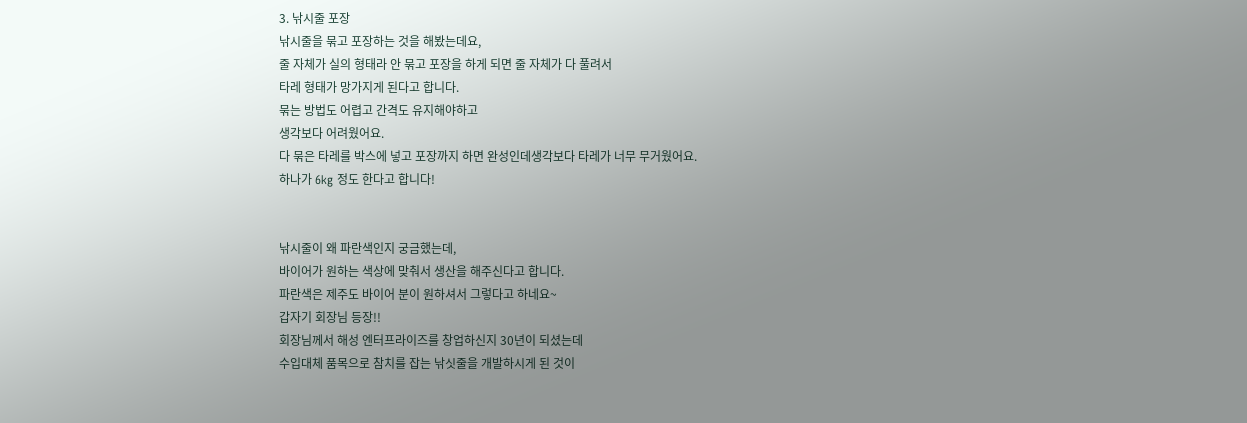3. 낚시줄 포장
낚시줄을 묶고 포장하는 것을 해봤는데요,
줄 자체가 실의 형태라 안 묶고 포장을 하게 되면 줄 자체가 다 풀려서
타레 형태가 망가지게 된다고 합니다.
묶는 방법도 어렵고 간격도 유지해야하고
생각보다 어려웠어요.
다 묶은 타레를 박스에 넣고 포장까지 하면 완성인데생각보다 타레가 너무 무거웠어요.
하나가 6kg 정도 한다고 합니다!


낚시줄이 왜 파란색인지 궁금했는데,
바이어가 원하는 색상에 맞춰서 생산을 해주신다고 합니다.
파란색은 제주도 바이어 분이 원하셔서 그렇다고 하네요~
갑자기 회장님 등장!!
회장님께서 해성 엔터프라이즈를 창업하신지 30년이 되셨는데
수입대체 품목으로 참치를 잡는 낚싯줄을 개발하시게 된 것이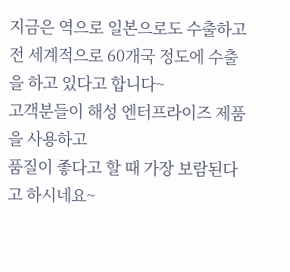지금은 역으로 일본으로도 수출하고
전 세계적으로 60개국 정도에 수출을 하고 있다고 합니다~
고객분들이 해성 엔터프라이즈 제품을 사용하고
품질이 좋다고 할 때 가장 보람된다고 하시네요~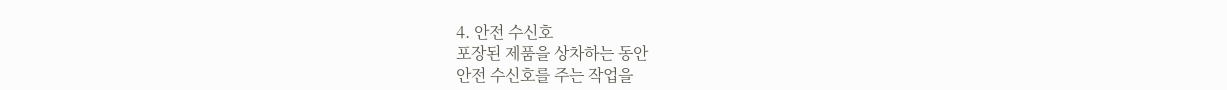4. 안전 수신호
포장된 제품을 상차하는 동안
안전 수신호를 주는 작업을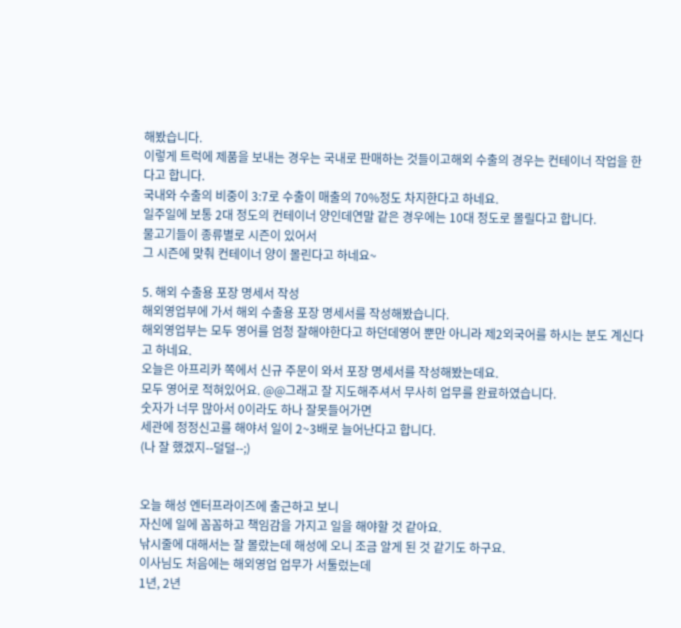해봤습니다.
이렇게 트럭에 제품을 보내는 경우는 국내로 판매하는 것들이고해외 수출의 경우는 컨테이너 작업을 한다고 합니다.
국내와 수출의 비중이 3:7로 수출이 매출의 70%정도 차지한다고 하네요.
일주일에 보통 2대 정도의 컨테이너 양인데연말 같은 경우에는 10대 정도로 몰릴다고 합니다.
물고기들이 종류별로 시즌이 있어서
그 시즌에 맞춰 컨테이너 양이 몰린다고 하네요~

5. 해외 수출용 포장 명세서 작성
해외영업부에 가서 해외 수출용 포장 명세서를 작성해봤습니다.
해외영업부는 모두 영어를 엄청 잘해야한다고 하던데영어 뿐만 아니라 제2외국어를 하시는 분도 계신다고 하네요.
오늘은 아프리카 쪽에서 신규 주문이 와서 포장 명세서를 작성해봤는데요.
모두 영어로 적혀있어요. @@그래고 잘 지도해주셔서 무사히 업무를 완료하였습니다.
숫자가 너무 많아서 0이라도 하나 잘못들어가면
세관에 정정신고를 해야서 일이 2~3배로 늘어난다고 합니다.
(나 잘 했겠지--덜덜--;)


오늘 해성 엔터프라이즈에 출근하고 보니
자신에 일에 꼼꼼하고 책임감을 가지고 일을 해야할 것 같아요.
낚시줄에 대해서는 잘 몰랐는데 해성에 오니 조금 알게 된 것 같기도 하구요.
이사님도 처음에는 해외영업 업무가 서툴렀는데
1년, 2년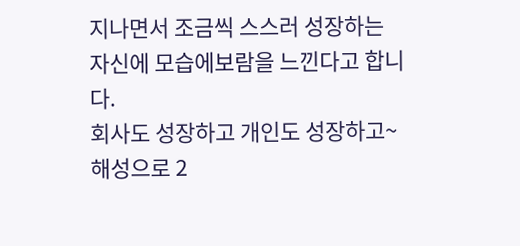지나면서 조금씩 스스러 성장하는 자신에 모습에보람을 느낀다고 합니다.
회사도 성장하고 개인도 성장하고~
해성으로 2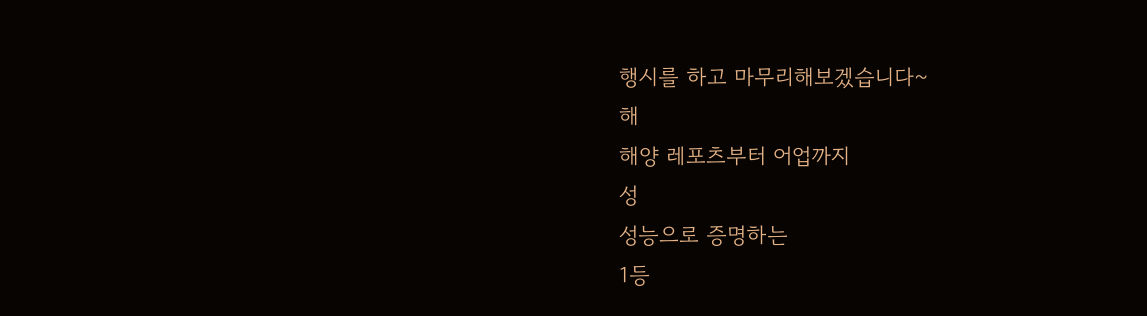행시를 하고 마무리해보겠습니다~
해
해양 레포츠부터 어업까지
성
성능으로 증명하는
1등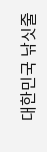대한민국 낚싯줄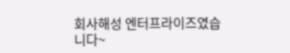회사해성 엔터프라이즈였습니다~